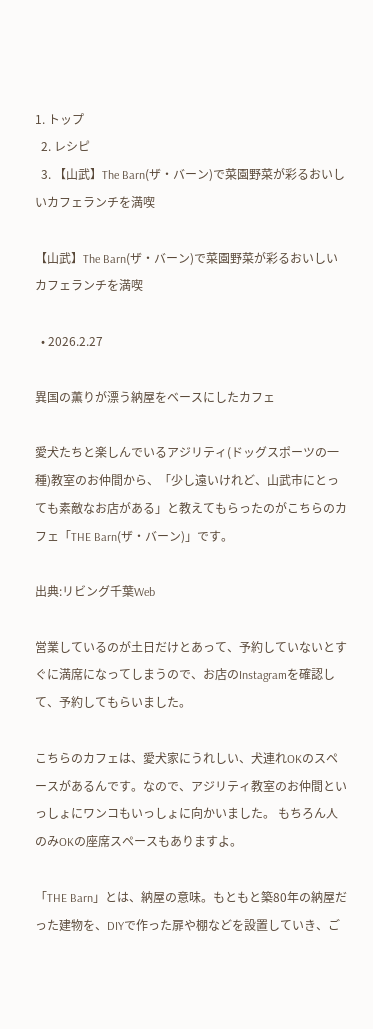1. トップ
  2. レシピ
  3. 【山武】The Barn(ザ・バーン)で菜園野菜が彩るおいしいカフェランチを満喫

【山武】The Barn(ザ・バーン)で菜園野菜が彩るおいしいカフェランチを満喫

  • 2026.2.27

異国の薫りが漂う納屋をベースにしたカフェ

愛犬たちと楽しんでいるアジリティ(ドッグスポーツの一種)教室のお仲間から、「少し遠いけれど、山武市にとっても素敵なお店がある」と教えてもらったのがこちらのカフェ「THE Barn(ザ・バーン)」です。

出典:リビング千葉Web

営業しているのが土日だけとあって、予約していないとすぐに満席になってしまうので、お店のInstagramを確認して、予約してもらいました。

こちらのカフェは、愛犬家にうれしい、犬連れOKのスペースがあるんです。なので、アジリティ教室のお仲間といっしょにワンコもいっしょに向かいました。 もちろん人のみOKの座席スペースもありますよ。

「THE Barn」とは、納屋の意味。もともと築80年の納屋だった建物を、DIYで作った扉や棚などを設置していき、ご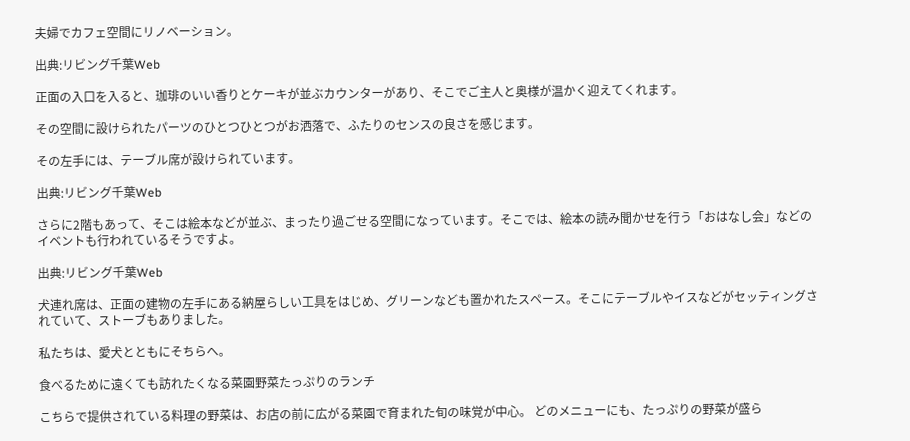夫婦でカフェ空間にリノベーション。

出典:リビング千葉Web

正面の入口を入ると、珈琲のいい香りとケーキが並ぶカウンターがあり、そこでご主人と奥様が温かく迎えてくれます。

その空間に設けられたパーツのひとつひとつがお洒落で、ふたりのセンスの良さを感じます。

その左手には、テーブル席が設けられています。

出典:リビング千葉Web

さらに2階もあって、そこは絵本などが並ぶ、まったり過ごせる空間になっています。そこでは、絵本の読み聞かせを行う「おはなし会」などのイベントも行われているそうですよ。

出典:リビング千葉Web

犬連れ席は、正面の建物の左手にある納屋らしい工具をはじめ、グリーンなども置かれたスペース。そこにテーブルやイスなどがセッティングされていて、ストーブもありました。

私たちは、愛犬とともにそちらへ。

食べるために遠くても訪れたくなる菜園野菜たっぷりのランチ

こちらで提供されている料理の野菜は、お店の前に広がる菜園で育まれた旬の味覚が中心。 どのメニューにも、たっぷりの野菜が盛ら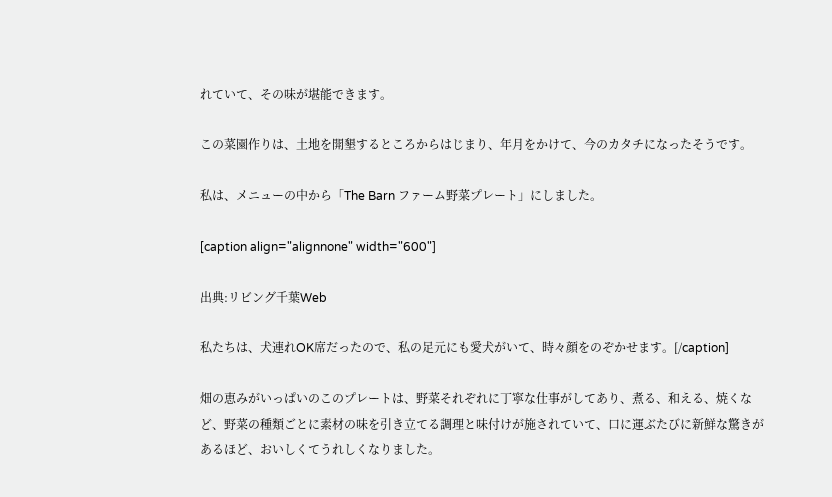れていて、その味が堪能できます。

この菜園作りは、土地を開墾するところからはじまり、年月をかけて、今のカタチになったそうです。

私は、メニューの中から「The Barn ファーム野菜プレート」にしました。

[caption align="alignnone" width="600"]

出典:リビング千葉Web

私たちは、犬連れOK席だったので、私の足元にも愛犬がいて、時々顔をのぞかせます。[/caption]

畑の恵みがいっぱいのこのプレートは、野菜それぞれに丁寧な仕事がしてあり、煮る、和える、焼くなど、野菜の種類ごとに素材の味を引き立てる調理と味付けが施されていて、口に運ぶたびに新鮮な驚きがあるほど、おいしくてうれしくなりました。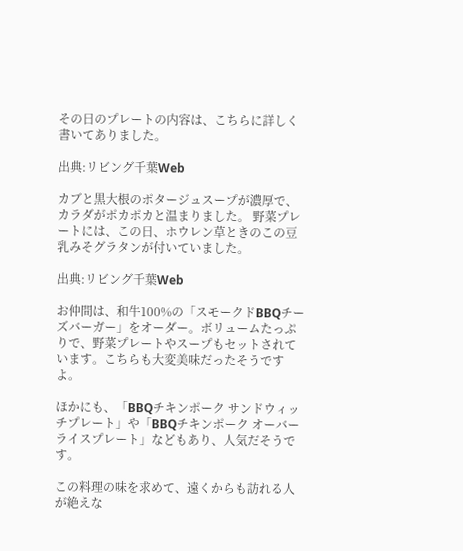その日のプレートの内容は、こちらに詳しく書いてありました。

出典:リビング千葉Web

カブと黒大根のポタージュスープが濃厚で、カラダがポカポカと温まりました。 野菜プレートには、この日、ホウレン草ときのこの豆乳みそグラタンが付いていました。

出典:リビング千葉Web

お仲間は、和牛100%の「スモークドBBQチーズバーガー」をオーダー。ボリュームたっぷりで、野菜プレートやスープもセットされています。こちらも大変美味だったそうですよ。

ほかにも、「BBQチキンポーク サンドウィッチプレート」や「BBQチキンポーク オーバーライスプレート」などもあり、人気だそうです。

この料理の味を求めて、遠くからも訪れる人が絶えな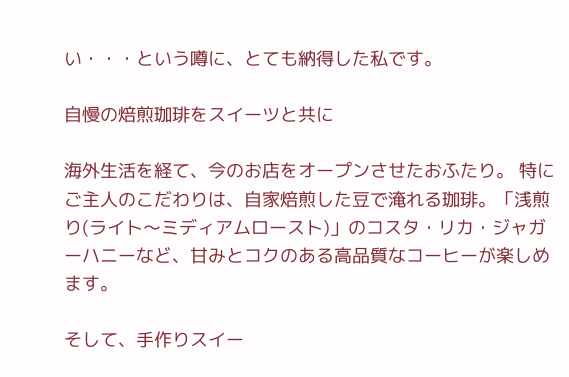い・・・という噂に、とても納得した私です。

自慢の焙煎珈琲をスイーツと共に

海外生活を経て、今のお店をオープンさせたおふたり。 特にご主人のこだわりは、自家焙煎した豆で淹れる珈琲。「浅煎り(ライト〜ミディアムロースト)」のコスタ・リカ・ジャガーハニーなど、甘みとコクのある高品質なコーヒーが楽しめます。

そして、手作りスイー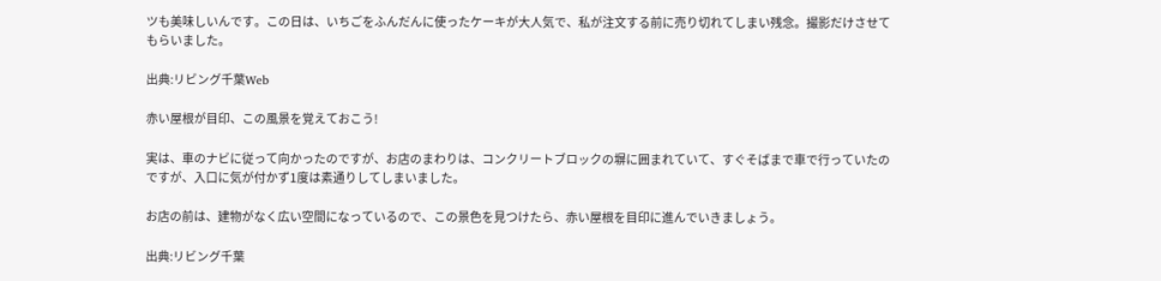ツも美味しいんです。この日は、いちごをふんだんに使ったケーキが大人気で、私が注文する前に売り切れてしまい残念。撮影だけさせてもらいました。

出典:リビング千葉Web

赤い屋根が目印、この風景を覚えておこう!

実は、車のナビに従って向かったのですが、お店のまわりは、コンクリートブロックの塀に囲まれていて、すぐそばまで車で行っていたのですが、入口に気が付かず1度は素通りしてしまいました。

お店の前は、建物がなく広い空間になっているので、この景色を見つけたら、赤い屋根を目印に進んでいきましょう。

出典:リビング千葉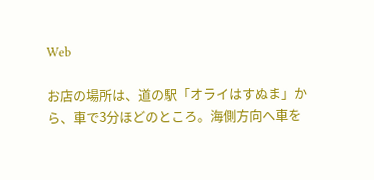Web

お店の場所は、道の駅「オライはすぬま」から、車で3分ほどのところ。海側方向へ車を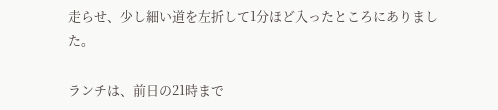走らせ、少し細い道を左折して1分ほど入ったところにありました。

ランチは、前日の21時まで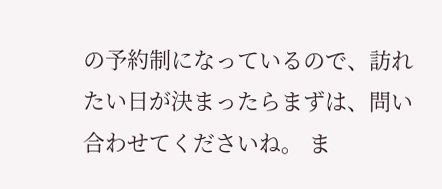の予約制になっているので、訪れたい日が決まったらまずは、問い合わせてくださいね。 ま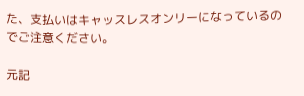た、支払いはキャッスレスオンリーになっているのでご注意ください。

元記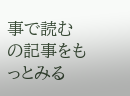事で読む
の記事をもっとみる